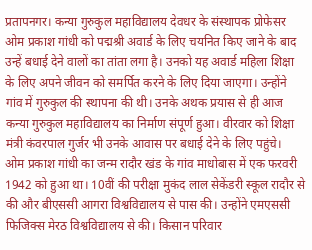प्रतापनगर। कन्या गुरुकुल महाविद्यालय देवधर के संस्थापक प्रोफेसर ओम प्रकाश गांधी को पद्मश्री अवार्ड के लिए चयनित किए जाने के बाद उन्हें बधाई देने वालों का तांता लगा है। उनको यह अवार्ड महिला शिक्षा के लिए अपने जीवन को समर्पित करने के लिए दिया जाएगा। उन्होंने गांव में गुरुकुल की स्थापना की थी। उनके अथक प्रयास से ही आज कन्या गुरुकुल महाविद्यालय का निर्माण संपूर्ण हुआ। वीरवार को शिक्षा मंत्री कंवरपाल गुर्जर भी उनके आवास पर बधाई देने के लिए पहुंचे।
ओम प्रकाश गांधी का जन्म रादौर खंड के गांव माधोबास में एक फरवरी 1942 को हुआ था। 10वीं की परीक्षा मुकंद लाल सेकेंडरी स्कूल रादौर से की और बीएससी आगरा विश्वविद्यालय से पास की। उन्होंने एमएससी फिजिक्स मेरठ विश्वविद्यालय से की। किसान परिवार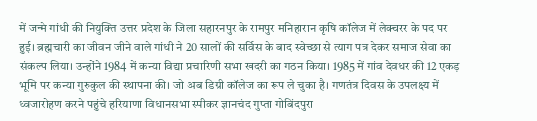में जन्मे गांधी की नियुक्ति उत्तर प्रदेश के जिला सहारनपुर के रामपुर मनिहारान कृषि कॉलेज में लेक्चरर के पद पर हुई। ब्रह्मचारी का जीवन जीने वाले गांधी ने 20 सालों की सर्विस के बाद स्वेच्छा से त्याग पत्र देकर समाज सेवा का संकल्प लिया। उन्होंने 1984 में कन्या विद्या प्रचारिणी सभा खदरी का गठन किया। 1985 में गांव देवधर की 12 एकड़ भूमि पर कन्या गुरुकुल की स्थापना की। जो अब डिग्री कॉलेज का रूप ले चुका है। गणतंत्र दिवस के उपलक्ष्य में ध्वजारोहण करने पहुंचे हरियाणा विधानसभा स्पीकर ज्ञानचंद गुप्ता गोबिंदपुरा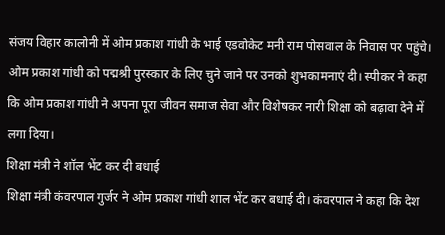संजय विहार कालोनी में ओम प्रकाश गांधी के भाई एडवोकेट मनी राम पोसवाल के निवास पर पहुंचे। ओम प्रकाश गांधी को पद्मश्री पुरस्कार के लिए चुने जाने पर उनको शुभकामनाएं दी। स्पीकर ने कहा कि ओम प्रकाश गांधी ने अपना पूरा जीवन समाज सेवा और विशेषकर नारी शिक्षा को बढ़ावा देने में लगा दिया।
शिक्षा मंत्री ने शॉल भेंट कर दी बधाई
शिक्षा मंत्री कंवरपाल गुर्जर ने ओम प्रकाश गांधी शाल भेंट कर बधाई दी। कंवरपाल ने कहा कि देश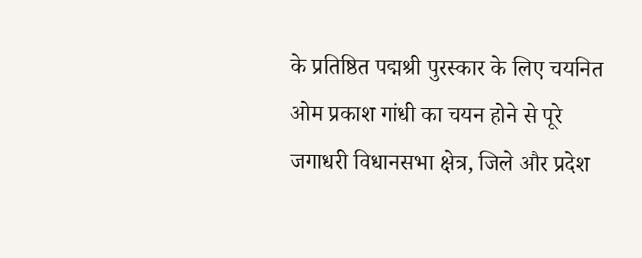के प्रतिष्ठित पद्मश्री पुरस्कार के लिए चयनित ओम प्रकाश गांधी का चयन होने से पूरे जगाधरी विधानसभा क्षेत्र, जिले और प्रदेश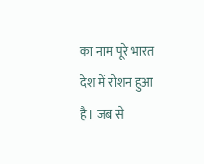का नाम पूरे भारत देश में रोशन हुआ है। जब से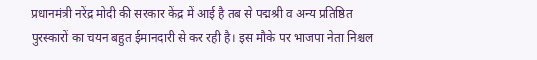प्रधानमंत्री नरेंद्र मोदी की सरकार केंद्र में आई है तब से पद्मश्री व अन्य प्रतिष्ठित पुरस्कारों का चयन बहुत ईमानदारी से कर रही है। इस मौके पर भाजपा नेता निश्चल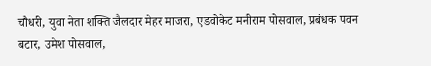चौधरी, युवा नेता शक्ति जैलदार मेहर माजरा, एडवोकेट मनीराम पोसवाल, प्रबंधक पवन बटार, उमेश पोसवाल,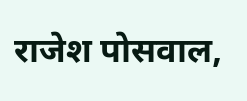राजेश पोसवाल,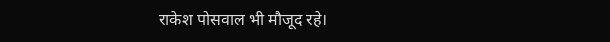राकेश पोसवाल भी मौजूद रहे।